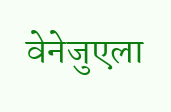वेनेजुएला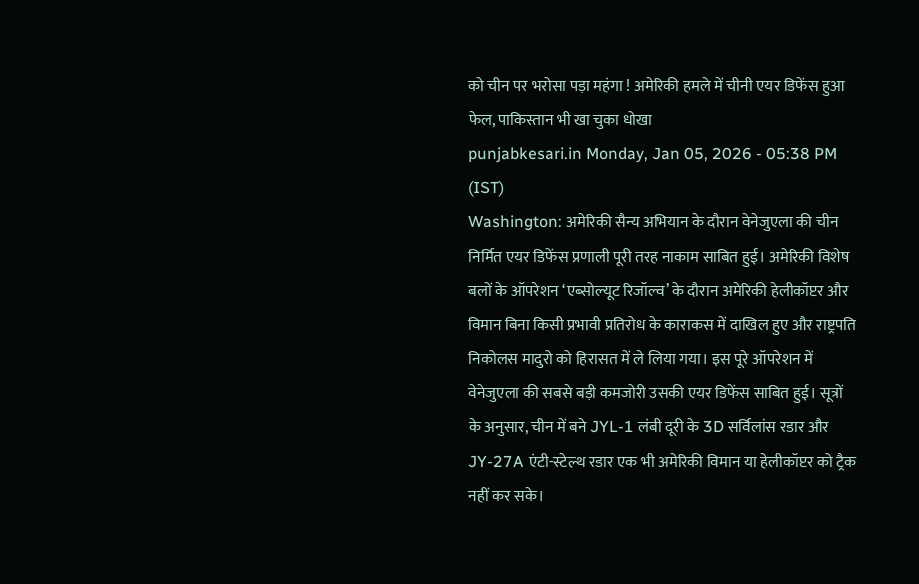को चीन पर भरोसा पड़ा महंगा ! अमेरिकी हमले में चीनी एयर डिफेंस हुआ फेल, पाकिस्तान भी खा चुका धोखा
punjabkesari.in Monday, Jan 05, 2026 - 05:38 PM (IST)
Washington: अमेरिकी सैन्य अभियान के दौरान वेनेजुएला की चीन निर्मित एयर डिफेंस प्रणाली पूरी तरह नाकाम साबित हुई। अमेरिकी विशेष बलों के ऑपरेशन ‘एब्सोल्यूट रिजॉल्व’ के दौरान अमेरिकी हेलीकॉप्टर और विमान बिना किसी प्रभावी प्रतिरोध के काराकस में दाखिल हुए और राष्ट्रपति निकोलस मादुरो को हिरासत में ले लिया गया। इस पूरे ऑपरेशन में वेनेजुएला की सबसे बड़ी कमजोरी उसकी एयर डिफेंस साबित हुई। सूत्रों के अनुसार, चीन में बने JYL-1 लंबी दूरी के 3D सर्विलांस रडार और JY-27A एंटी-स्टेल्थ रडार एक भी अमेरिकी विमान या हेलीकॉप्टर को ट्रैक नहीं कर सके।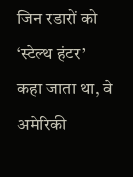जिन रडारों को ‘स्टेल्थ हंटर’ कहा जाता था, वे अमेरिकी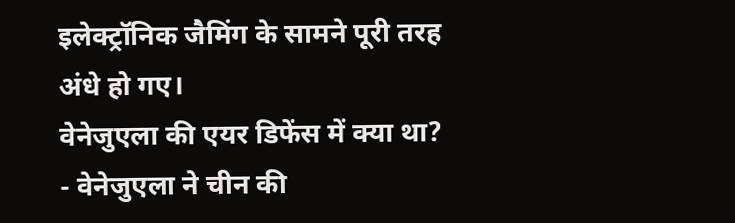इलेक्ट्रॉनिक जैमिंग के सामने पूरी तरह अंधे हो गए।
वेनेजुएला की एयर डिफेंस में क्या था?
- वेनेजुएला ने चीन की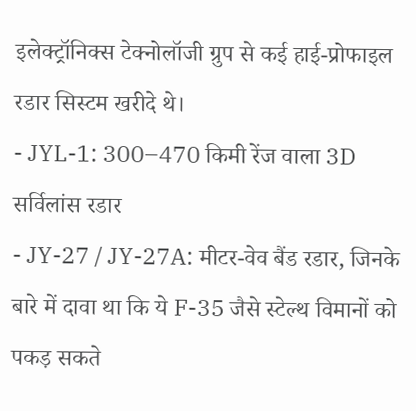इलेक्ट्रॉनिक्स टेक्नोलॉजी ग्रुप से कई हाई-प्रोफाइल रडार सिस्टम खरीदे थे।
- JYL-1: 300–470 किमी रेंज वाला 3D सर्विलांस रडार
- JY-27 / JY-27A: मीटर-वेव बैंड रडार, जिनके बारे में दावा था कि ये F-35 जैसे स्टेल्थ विमानों को पकड़ सकते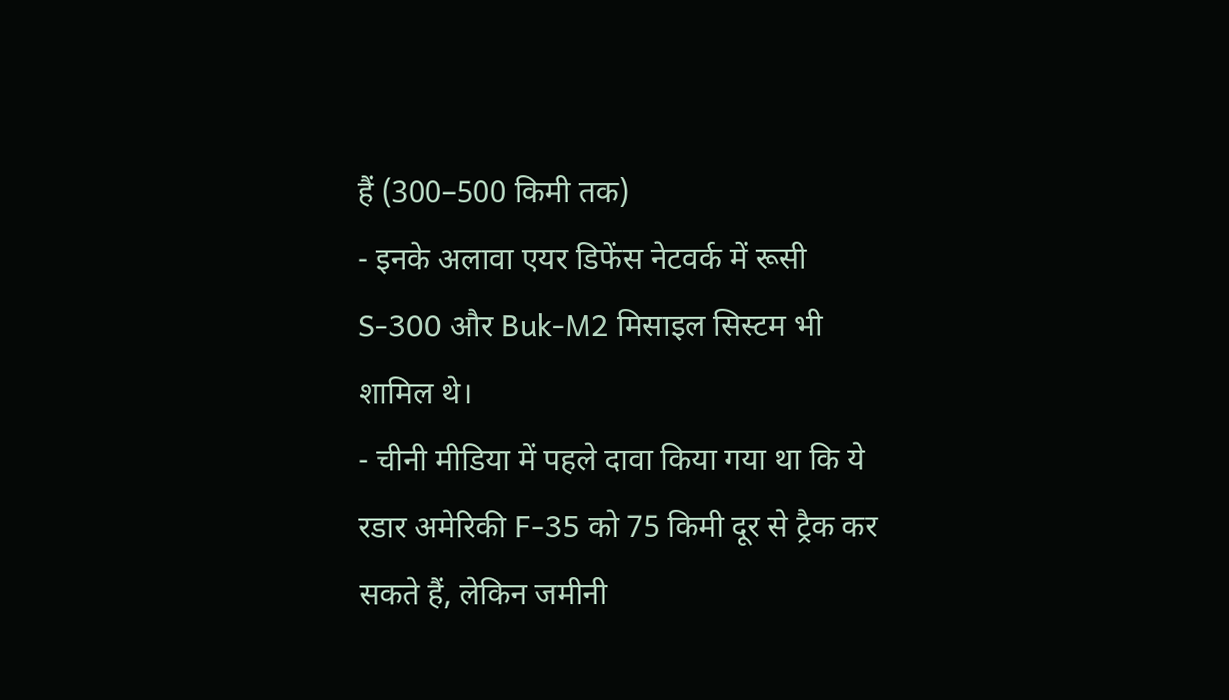हैं (300–500 किमी तक)
- इनके अलावा एयर डिफेंस नेटवर्क में रूसी S-300 और Buk-M2 मिसाइल सिस्टम भी शामिल थे।
- चीनी मीडिया में पहले दावा किया गया था कि ये रडार अमेरिकी F-35 को 75 किमी दूर से ट्रैक कर सकते हैं, लेकिन जमीनी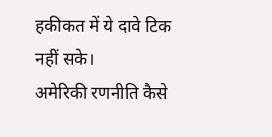हकीकत में ये दावे टिक नहीं सके।
अमेरिकी रणनीति कैसे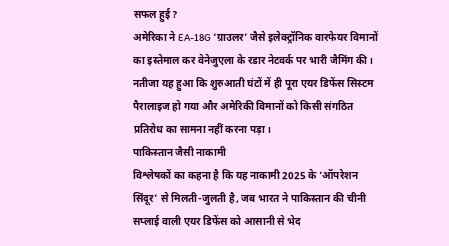सफल हुई?
अमेरिका ने EA-18G ‘ग्राउलर’ जैसे इलेक्ट्रॉनिक वारफेयर विमानों का इस्तेमाल कर वेनेजुएला के रडार नेटवर्क पर भारी जैमिंग की। नतीजा यह हुआ कि शुरुआती घंटों में ही पूरा एयर डिफेंस सिस्टम पैरालाइज हो गया और अमेरिकी विमानों को किसी संगठित प्रतिरोध का सामना नहीं करना पड़ा।
पाकिस्तान जैसी नाकामी
विश्लेषकों का कहना है कि यह नाकामी 2025 के ‘ऑपरेशन सिंदूर’ से मिलती-जुलती है, जब भारत ने पाकिस्तान की चीनी सप्लाई वाली एयर डिफेंस को आसानी से भेद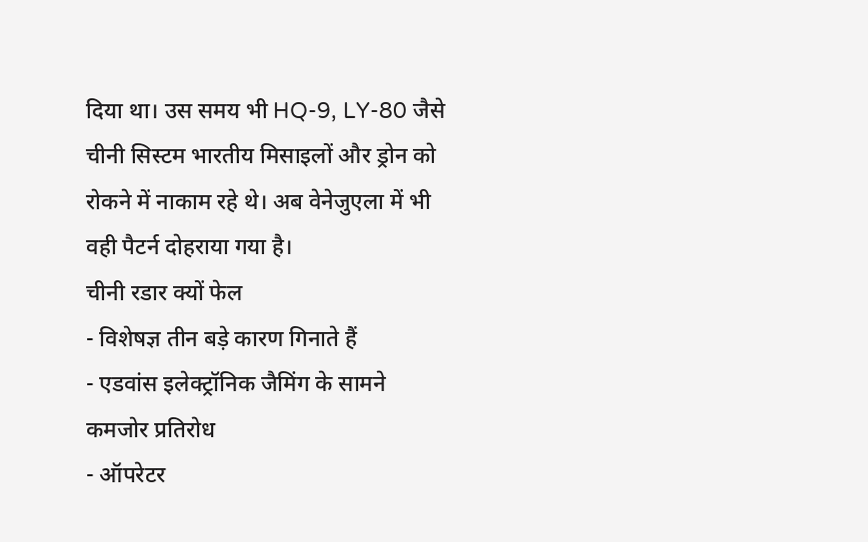दिया था। उस समय भी HQ-9, LY-80 जैसे चीनी सिस्टम भारतीय मिसाइलों और ड्रोन को रोकने में नाकाम रहे थे। अब वेनेजुएला में भी वही पैटर्न दोहराया गया है।
चीनी रडार क्यों फेल
- विशेषज्ञ तीन बड़े कारण गिनाते हैं
- एडवांस इलेक्ट्रॉनिक जैमिंग के सामने कमजोर प्रतिरोध
- ऑपरेटर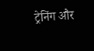ट्रेनिंग और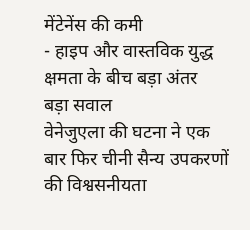मेंटेनेंस की कमी
- हाइप और वास्तविक युद्ध क्षमता के बीच बड़ा अंतर
बड़ा सवाल
वेनेजुएला की घटना ने एक बार फिर चीनी सैन्य उपकरणों की विश्वसनीयता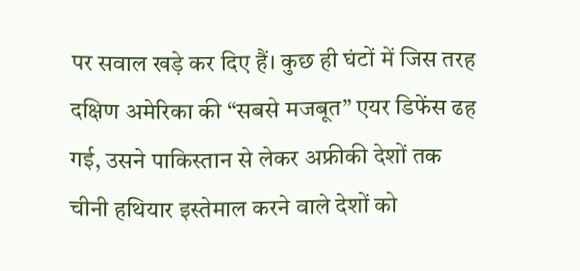पर सवाल खड़े कर दिए हैं। कुछ ही घंटों में जिस तरह दक्षिण अमेरिका की “सबसे मजबूत” एयर डिफेंस ढह गई, उसने पाकिस्तान से लेकर अफ्रीकी देशों तक चीनी हथियार इस्तेमाल करने वाले देशों को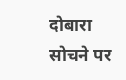दोबारा सोचने पर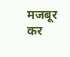मजबूर कर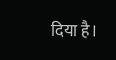दिया है।